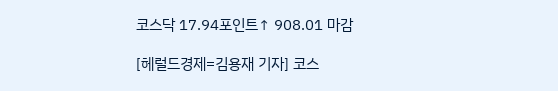코스닥 17.94포인트↑ 908.01 마감

[헤럴드경제=김용재 기자] 코스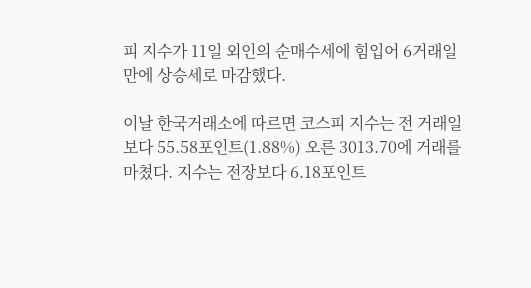피 지수가 11일 외인의 순매수세에 힘입어 6거래일 만에 상승세로 마감했다.

이날 한국거래소에 따르면 코스피 지수는 전 거래일보다 55.58포인트(1.88%) 오른 3013.70에 거래를 마쳤다. 지수는 전장보다 6.18포인트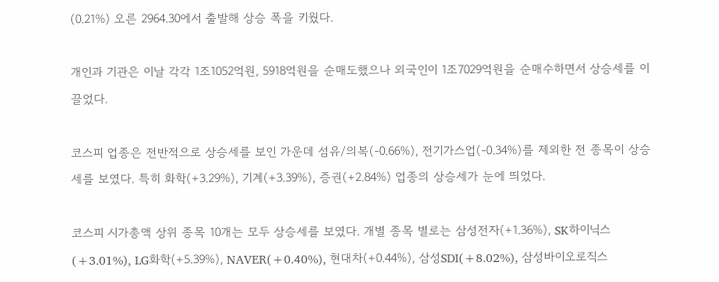(0.21%) 오른 2964.30에서 출발해 상승 폭을 키웠다.

개인과 기관은 이날 각각 1조1052억원, 5918억원을 순매도했으나 외국인이 1조7029억원을 순매수하면서 상승세를 이끌었다.

코스피 업종은 전반적으로 상승세를 보인 가운데 섬유/의복(-0.66%), 전기가스업(-0.34%)를 제외한 전 종목이 상승세를 보였다. 특히 화학(+3.29%), 기계(+3.39%), 증권(+2.84%) 업종의 상승세가 눈에 띄었다.

코스피 시가총액 상위 종목 10개는 모두 상승세를 보였다. 개별 종목 별로는 삼성전자(+1.36%), SK하이닉스(+3.01%), LG화학(+5.39%), NAVER(+0.40%), 현대차(+0.44%), 삼성SDI(+8.02%), 삼성바이오로직스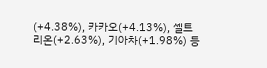(+4.38%), 카카오(+4.13%), 셀트리온(+2.63%), 기아차(+1.98%) 등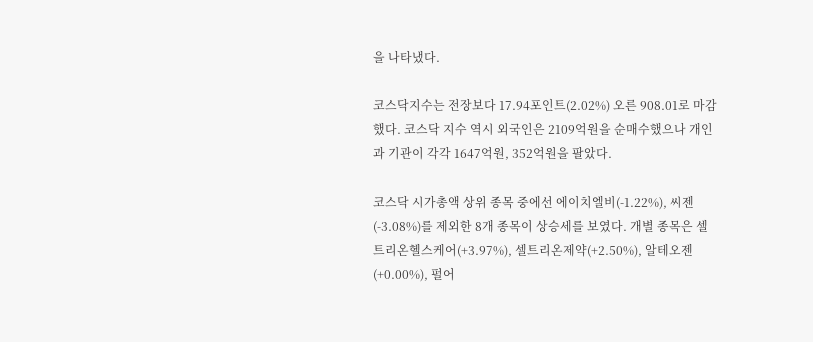을 나타냈다.

코스닥지수는 전장보다 17.94포인트(2.02%) 오른 908.01로 마감했다. 코스닥 지수 역시 외국인은 2109억원을 순매수했으나 개인과 기관이 각각 1647억원, 352억원을 팔았다.

코스닥 시가총액 상위 종목 중에선 에이치엘비(-1.22%), 씨젠(-3.08%)를 제외한 8개 종목이 상승세를 보였다. 개별 종목은 셀트리온헬스케어(+3.97%), 셀트리온제약(+2.50%), 알테오젠(+0.00%), 펄어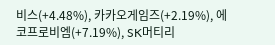비스(+4.48%), 카카오게임즈(+2.19%), 에코프로비엠(+7.19%), SK머티리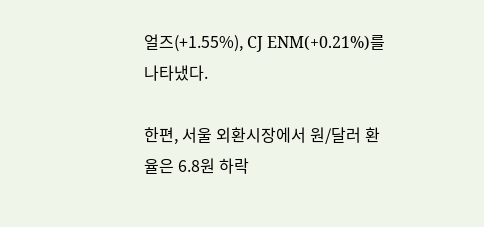얼즈(+1.55%), CJ ENM(+0.21%)를 나타냈다.

한편, 서울 외환시장에서 원/달러 환율은 6.8원 하락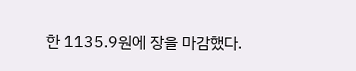한 1135.9원에 장을 마감했다.